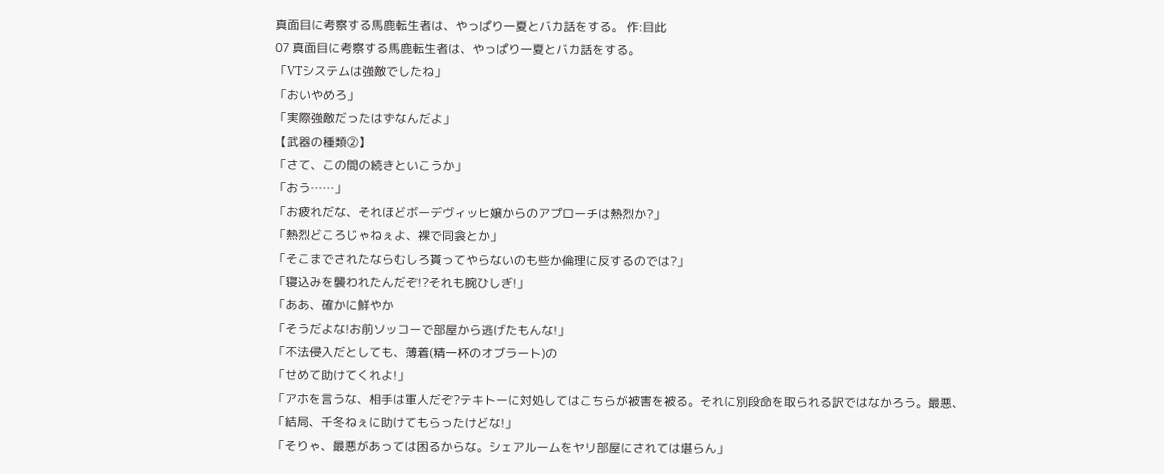真面目に考察する馬鹿転生者は、やっぱり一夏とバカ話をする。 作:目此
07 真面目に考察する馬鹿転生者は、やっぱり一夏とバカ話をする。
「VTシステムは強敵でしたね」
「おいやめろ」
「実際強敵だったはずなんだよ」
【武器の種類②】
「さて、この間の続きといこうか」
「おう……」
「お疲れだな、それほどボーデヴィッヒ嬢からのアプローチは熱烈か?」
「熱烈どころじゃねぇよ、裸で同衾とか」
「そこまでされたならむしろ貰ってやらないのも些か倫理に反するのでは?」
「寝込みを襲われたんだぞ!?それも腕ひしぎ!」
「ああ、確かに鮮やか
「そうだよな!お前ソッコーで部屋から逃げたもんな!」
「不法侵入だとしても、薄着(精一杯のオブラート)の
「せめて助けてくれよ!」
「アホを言うな、相手は軍人だぞ?テキトーに対処してはこちらが被害を被る。それに別段命を取られる訳ではなかろう。最悪、
「結局、千冬ねぇに助けてもらったけどな!」
「そりゃ、最悪があっては困るからな。シェアルームをヤリ部屋にされては堪らん」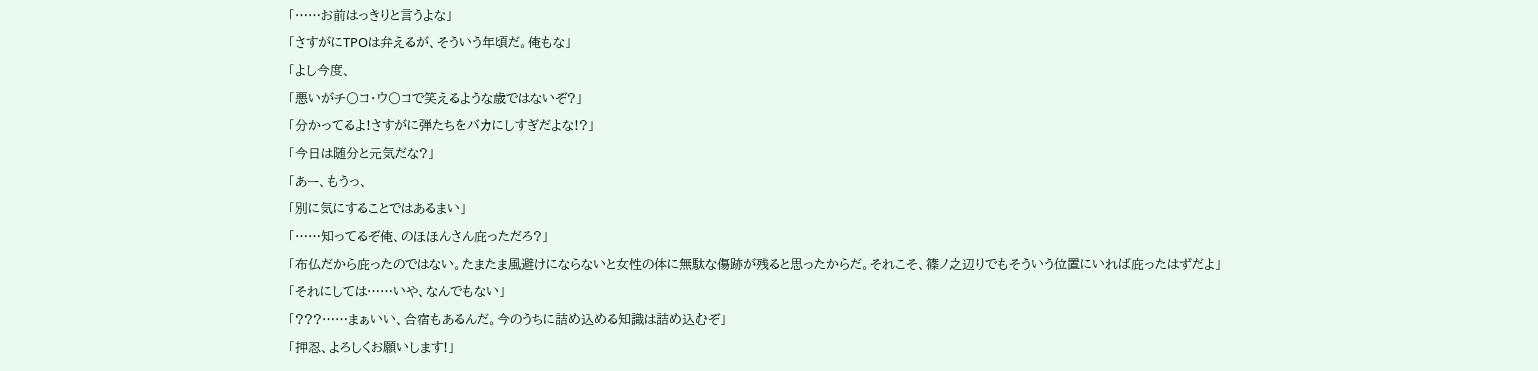「……お前はっきりと言うよな」
「さすがにTPOは弁えるが、そういう年頃だ。俺もな」
「よし今度、
「悪いがチ〇コ・ウ〇コで笑えるような歳ではないぞ?」
「分かってるよ!さすがに弾たちをバカにしすぎだよな!?」
「今日は随分と元気だな?」
「あー、もうっ、
「別に気にすることではあるまい」
「……知ってるぞ俺、のほほんさん庇っただろ?」
「布仏だから庇ったのではない。たまたま風避けにならないと女性の体に無駄な傷跡が残ると思ったからだ。それこそ、篠ノ之辺りでもそういう位置にいれば庇ったはずだよ」
「それにしては……いや、なんでもない」
「???……まぁいい、合宿もあるんだ。今のうちに詰め込める知識は詰め込むぞ」
「押忍、よろしくお願いします!」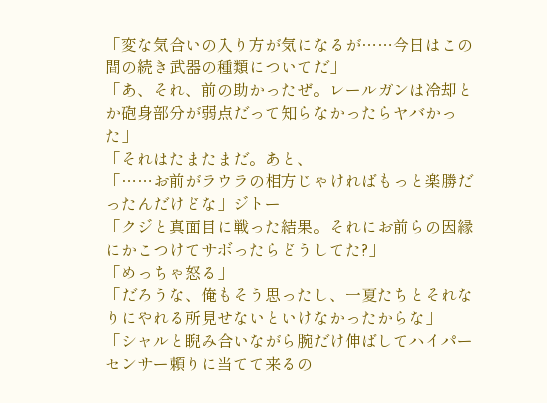「変な気合いの入り方が気になるが……今日はこの間の続き武器の種類についてだ」
「あ、それ、前の助かったぜ。レールガンは冷却とか砲身部分が弱点だって知らなかったらヤバかった」
「それはたまたまだ。あと、
「……お前がラウラの相方じゃければもっと楽勝だったんだけどな」ジトー
「クジと真面目に戦った結果。それにお前らの因縁にかこつけてサボったらどうしてた?」
「めっちゃ怒る」
「だろうな、俺もそう思ったし、一夏たちとそれなりにやれる所見せないといけなかったからな」
「シャルと睨み合いながら腕だけ伸ばしてハイパーセンサー頼りに当てて来るの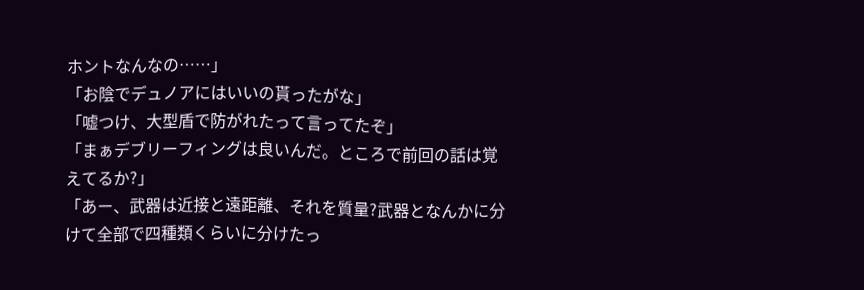ホントなんなの……」
「お陰でデュノアにはいいの貰ったがな」
「嘘つけ、大型盾で防がれたって言ってたぞ」
「まぁデブリーフィングは良いんだ。ところで前回の話は覚えてるか?」
「あー、武器は近接と遠距離、それを質量?武器となんかに分けて全部で四種類くらいに分けたっ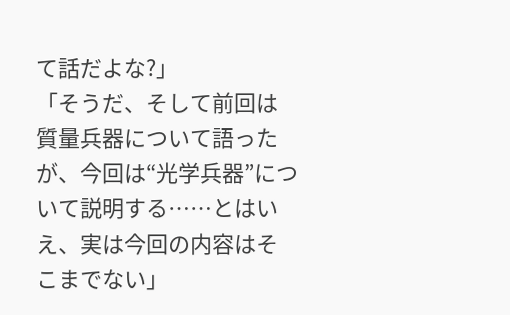て話だよな?」
「そうだ、そして前回は質量兵器について語ったが、今回は“光学兵器”について説明する……とはいえ、実は今回の内容はそこまでない」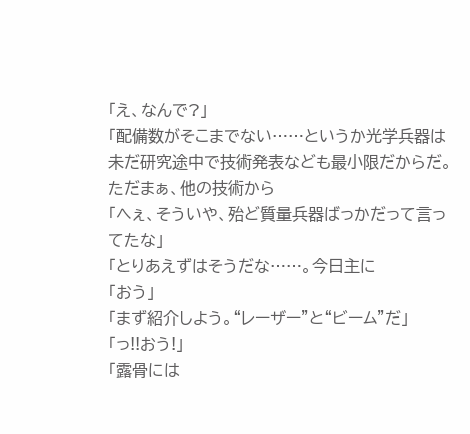「え、なんで?」
「配備数がそこまでない……というか光学兵器は未だ研究途中で技術発表なども最小限だからだ。ただまぁ、他の技術から
「へぇ、そういや、殆ど質量兵器ばっかだって言ってたな」
「とりあえずはそうだな……。今日主に
「おう」
「まず紹介しよう。“レーザー”と“ビーム”だ」
「っ!!おう!」
「露骨には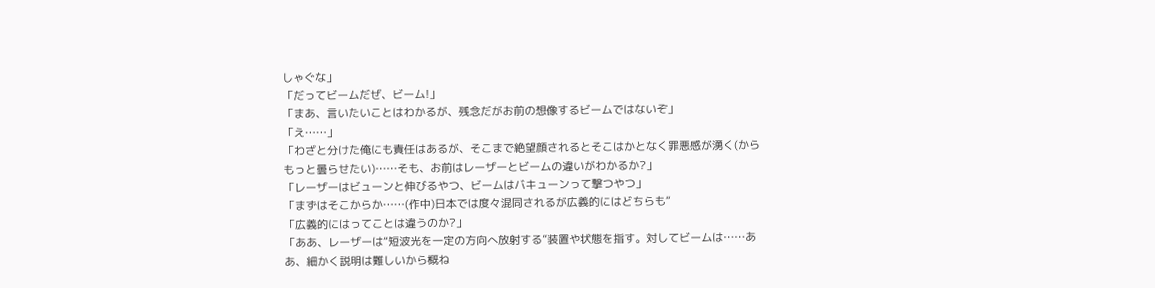しゃぐな」
「だってビームだぜ、ビーム!」
「まあ、言いたいことはわかるが、残念だがお前の想像するビームではないぞ」
「え……」
「わざと分けた俺にも責任はあるが、そこまで絶望顔されるとそこはかとなく罪悪感が湧く(からもっと曇らせたい)……そも、お前はレーザーとビームの違いがわかるか?」
「レーザーはビューンと伸びるやつ、ビームはバキューンって撃つやつ」
「まずはそこからか……(作中)日本では度々混同されるが広義的にはどちらも“
「広義的にはってことは違うのか?」
「ああ、レーザーは“短波光を一定の方向へ放射する”装置や状態を指す。対してビームは……ああ、細かく説明は難しいから概ね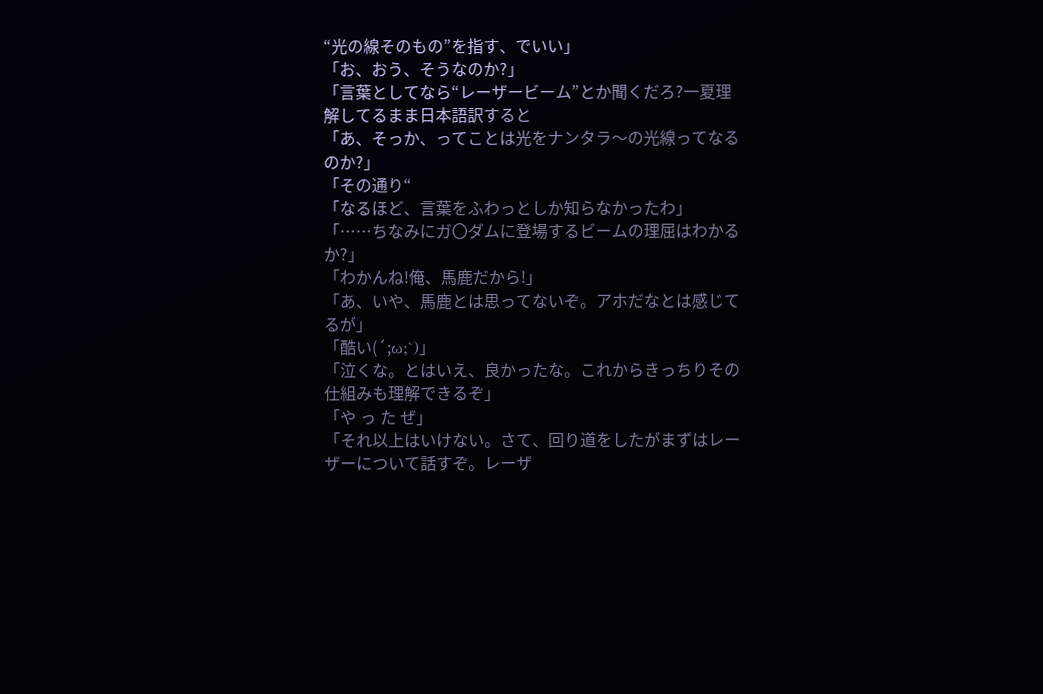“光の線そのもの”を指す、でいい」
「お、おう、そうなのか?」
「言葉としてなら“レーザービーム”とか聞くだろ?一夏理解してるまま日本語訳すると
「あ、そっか、ってことは光をナンタラ〜の光線ってなるのか?」
「その通り“
「なるほど、言葉をふわっとしか知らなかったわ」
「……ちなみにガ〇ダムに登場するビームの理屈はわかるか?」
「わかんね!俺、馬鹿だから!」
「あ、いや、馬鹿とは思ってないぞ。アホだなとは感じてるが」
「酷い(´;ω;`)」
「泣くな。とはいえ、良かったな。これからきっちりその仕組みも理解できるぞ」
「や っ た ぜ」
「それ以上はいけない。さて、回り道をしたがまずはレーザーについて話すぞ。レーザ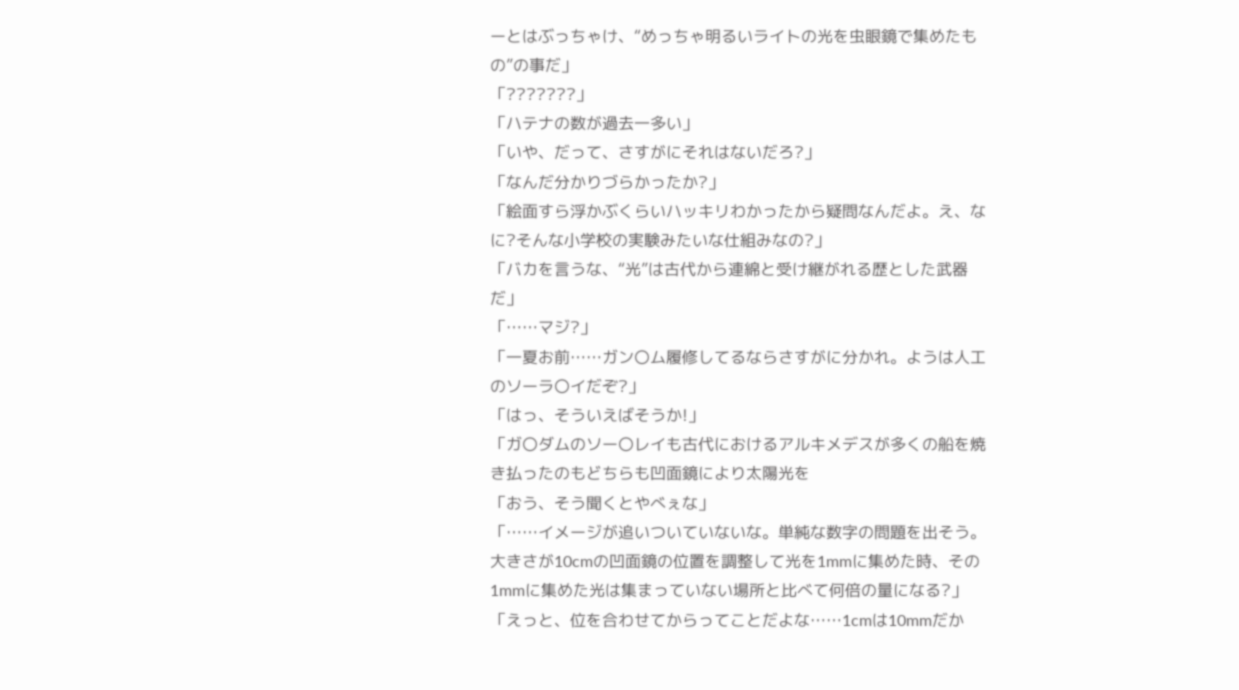ーとはぶっちゃけ、“めっちゃ明るいライトの光を虫眼鏡で集めたもの”の事だ」
「???????」
「ハテナの数が過去一多い」
「いや、だって、さすがにそれはないだろ?」
「なんだ分かりづらかったか?」
「絵面すら浮かぶくらいハッキリわかったから疑問なんだよ。え、なに?そんな小学校の実験みたいな仕組みなの?」
「バカを言うな、“光”は古代から連綿と受け継がれる歴とした武器だ」
「……マジ?」
「一夏お前……ガン〇ム履修してるならさすがに分かれ。ようは人工のソーラ〇イだぞ?」
「はっ、そういえばそうか!」
「ガ〇ダムのソー〇レイも古代におけるアルキメデスが多くの船を焼き払ったのもどちらも凹面鏡により太陽光を
「おう、そう聞くとやべぇな」
「……イメージが追いついていないな。単純な数字の問題を出そう。大きさが10cmの凹面鏡の位置を調整して光を1mmに集めた時、その1mmに集めた光は集まっていない場所と比べて何倍の量になる?」
「えっと、位を合わせてからってことだよな……1cmは10mmだか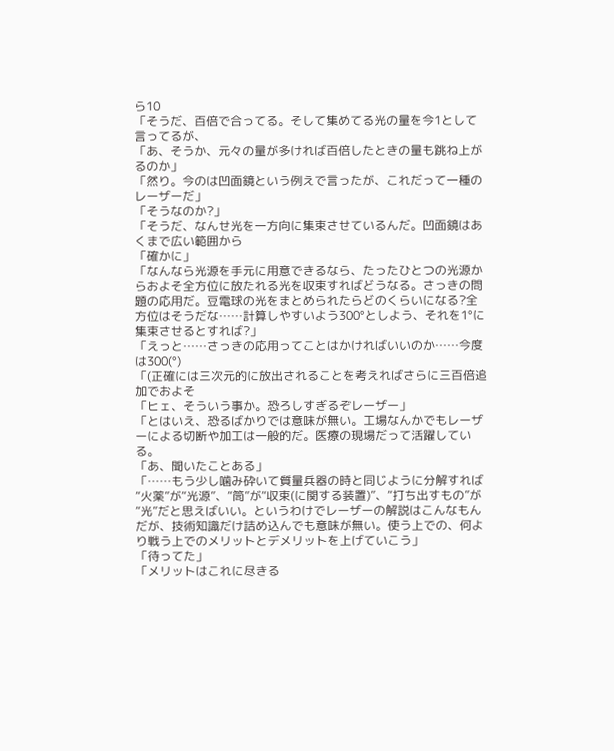ら10
「そうだ、百倍で合ってる。そして集めてる光の量を今1として言ってるが、
「あ、そうか、元々の量が多ければ百倍したときの量も跳ね上がるのか」
「然り。今のは凹面鏡という例えで言ったが、これだって一種のレーザーだ」
「そうなのか?」
「そうだ、なんせ光を一方向に集束させているんだ。凹面鏡はあくまで広い範囲から
「確かに」
「なんなら光源を手元に用意できるなら、たったひとつの光源からおよそ全方位に放たれる光を収束すればどうなる。さっきの問題の応用だ。豆電球の光をまとめられたらどのくらいになる?全方位はそうだな……計算しやすいよう300°としよう、それを1°に集束させるとすれば?」
「えっと……さっきの応用ってことはかければいいのか……今度は300(°)
「(正確には三次元的に放出されることを考えればさらに三百倍追加でおよそ
「ヒェ、そういう事か。恐ろしすぎるぞレーザー」
「とはいえ、恐るばかりでは意味が無い。工場なんかでもレーザーによる切断や加工は一般的だ。医療の現場だって活躍している。
「あ、聞いたことある」
「……もう少し噛み砕いて質量兵器の時と同じように分解すれば“火薬”が“光源”、“筒”が“収束(に関する装置)”、“打ち出すもの”が“光”だと思えばいい。というわけでレーザーの解説はこんなもんだが、技術知識だけ詰め込んでも意味が無い。使う上での、何より戦う上でのメリットとデメリットを上げていこう」
「待ってた」
「メリットはこれに尽きる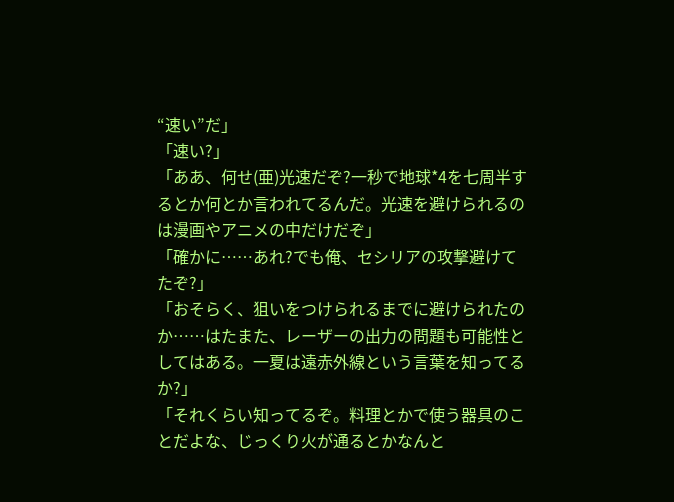“速い”だ」
「速い?」
「ああ、何せ(亜)光速だぞ?一秒で地球*4を七周半するとか何とか言われてるんだ。光速を避けられるのは漫画やアニメの中だけだぞ」
「確かに……あれ?でも俺、セシリアの攻撃避けてたぞ?」
「おそらく、狙いをつけられるまでに避けられたのか……はたまた、レーザーの出力の問題も可能性としてはある。一夏は遠赤外線という言葉を知ってるか?」
「それくらい知ってるぞ。料理とかで使う器具のことだよな、じっくり火が通るとかなんと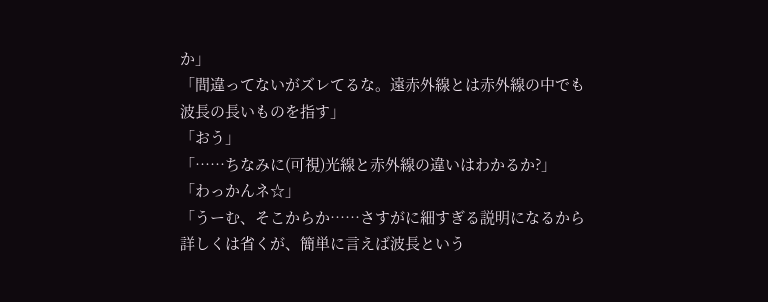か」
「間違ってないがズレてるな。遠赤外線とは赤外線の中でも波長の長いものを指す」
「おう」
「……ちなみに(可視)光線と赤外線の違いはわかるか?」
「わっかんネ☆」
「うーむ、そこからか……さすがに細すぎる説明になるから詳しくは省くが、簡単に言えば波長という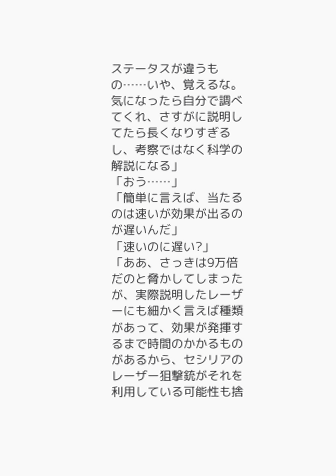ステータスが違うもの……いや、覚えるな。気になったら自分で調べてくれ、さすがに説明してたら長くなりすぎるし、考察ではなく科学の解説になる」
「おう……」
「簡単に言えば、当たるのは速いが効果が出るのが遅いんだ」
「速いのに遅い?」
「ああ、さっきは9万倍だのと脅かしてしまったが、実際説明したレーザーにも細かく言えば種類があって、効果が発揮するまで時間のかかるものがあるから、セシリアのレーザー狙撃銃がそれを利用している可能性も捨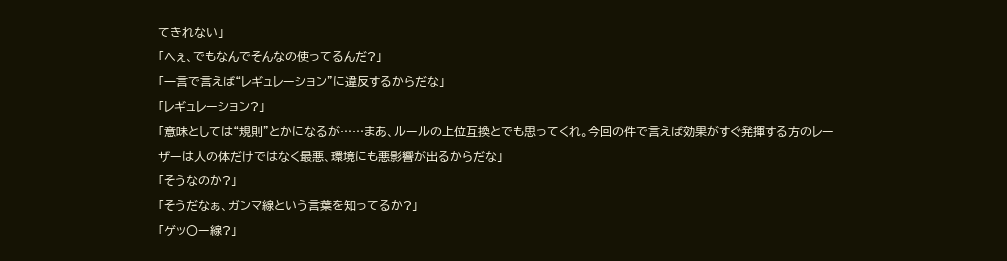てきれない」
「へぇ、でもなんでそんなの使ってるんだ?」
「一言で言えば“レギュレーション”に違反するからだな」
「レギュレーション?」
「意味としては“規則”とかになるが……まあ、ルールの上位互換とでも思ってくれ。今回の件で言えば効果がすぐ発揮する方のレーザーは人の体だけではなく最悪、環境にも悪影響が出るからだな」
「そうなのか?」
「そうだなぁ、ガンマ線という言葉を知ってるか?」
「ゲッ〇ー線?」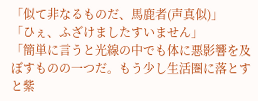「似て非なるものだ、馬鹿者(声真似)」
「ひぇ、ふざけましたすいません」
「簡単に言うと光線の中でも体に悪影響を及ぼすものの一つだ。もう少し生活圏に落とすと紫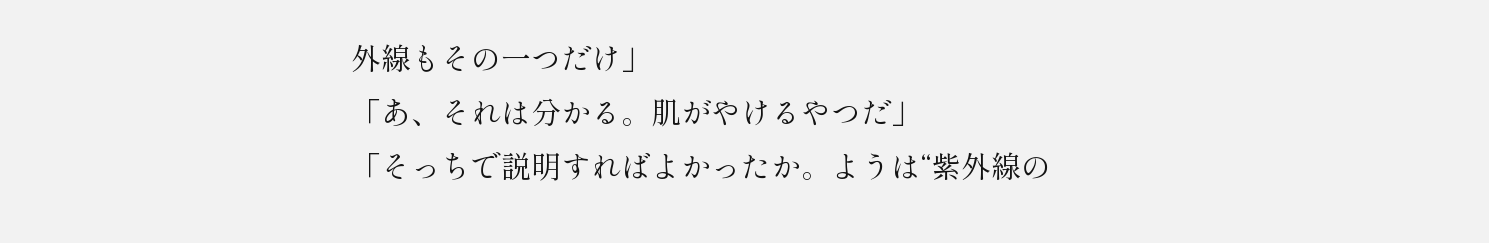外線もその一つだけ」
「あ、それは分かる。肌がやけるやつだ」
「そっちで説明すればよかったか。ようは“紫外線の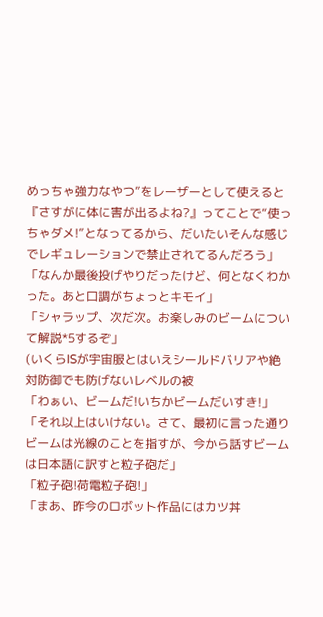めっちゃ強力なやつ”をレーザーとして使えると『さすがに体に害が出るよね?』ってことで“使っちゃダメ!”となってるから、だいたいそんな感じでレギュレーションで禁止されてるんだろう」
「なんか最後投げやりだったけど、何となくわかった。あと口調がちょっとキモイ」
「シャラップ、次だ次。お楽しみのビームについて解説*5するぞ」
(いくらISが宇宙服とはいえシールドバリアや絶対防御でも防げないレベルの被
「わぁい、ビームだ!いちかビームだいすき!」
「それ以上はいけない。さて、最初に言った通りビームは光線のことを指すが、今から話すビームは日本語に訳すと粒子砲だ」
「粒子砲!荷電粒子砲!」
「まあ、昨今のロボット作品にはカツ丼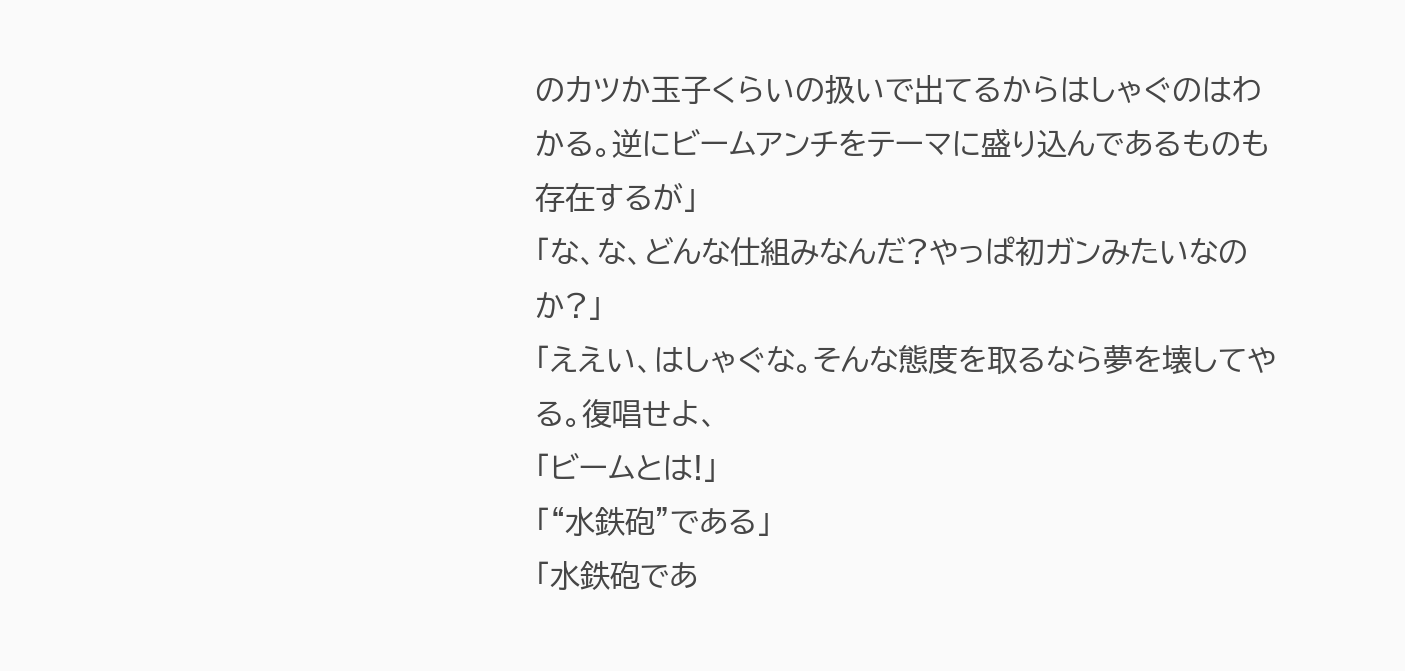のカツか玉子くらいの扱いで出てるからはしゃぐのはわかる。逆にビームアンチをテーマに盛り込んであるものも存在するが」
「な、な、どんな仕組みなんだ?やっぱ初ガンみたいなのか?」
「ええい、はしゃぐな。そんな態度を取るなら夢を壊してやる。復唱せよ、
「ビームとは!」
「“水鉄砲”である」
「水鉄砲であ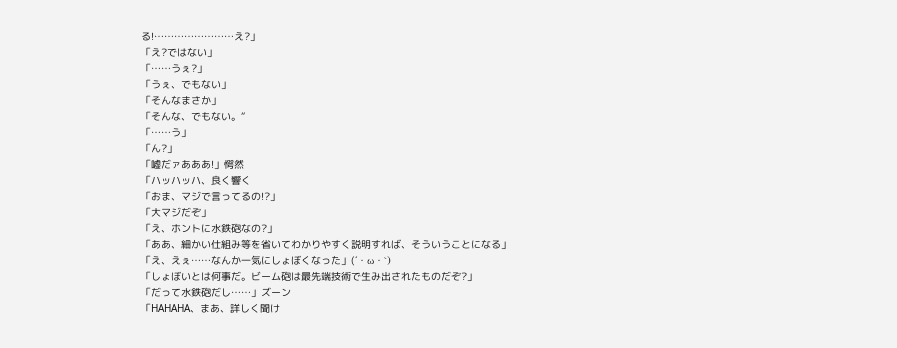る!……………………え?」
「え?ではない」
「……うぇ?」
「うぇ、でもない」
「そんなまさか」
「そんな、でもない。“
「……う」
「ん?」
「嘘だァあああ!」愕然
「ハッハッハ、良く響く
「おま、マジで言ってるの!?」
「大マジだぞ」
「え、ホントに水鉄砲なの?」
「ああ、細かい仕組み等を省いてわかりやすく説明すれば、そういうことになる」
「え、えぇ……なんか一気にしょぼくなった」(´・ω・`)
「しょぼいとは何事だ。ビーム砲は最先端技術で生み出されたものだぞ?」
「だって水鉄砲だし……」ズーン
「HAHAHA、まあ、詳しく聞け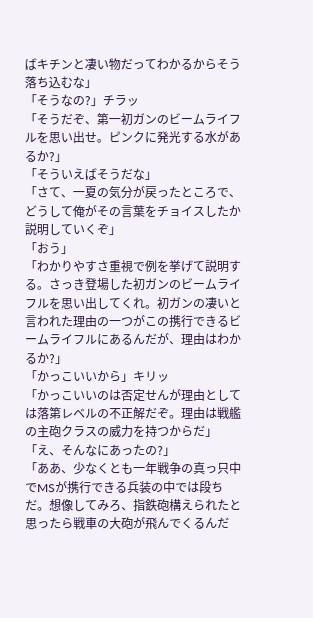ばキチンと凄い物だってわかるからそう落ち込むな」
「そうなの?」チラッ
「そうだぞ、第一初ガンのビームライフルを思い出せ。ピンクに発光する水があるか?」
「そういえばそうだな」
「さて、一夏の気分が戻ったところで、どうして俺がその言葉をチョイスしたか説明していくぞ」
「おう」
「わかりやすさ重視で例を挙げて説明する。さっき登場した初ガンのビームライフルを思い出してくれ。初ガンの凄いと言われた理由の一つがこの携行できるビームライフルにあるんだが、理由はわかるか?」
「かっこいいから」キリッ
「かっこいいのは否定せんが理由としては落第レベルの不正解だぞ。理由は戦艦の主砲クラスの威力を持つからだ」
「え、そんなにあったの?」
「ああ、少なくとも一年戦争の真っ只中でMSが携行できる兵装の中では段ちだ。想像してみろ、指鉄砲構えられたと思ったら戦車の大砲が飛んでくるんだ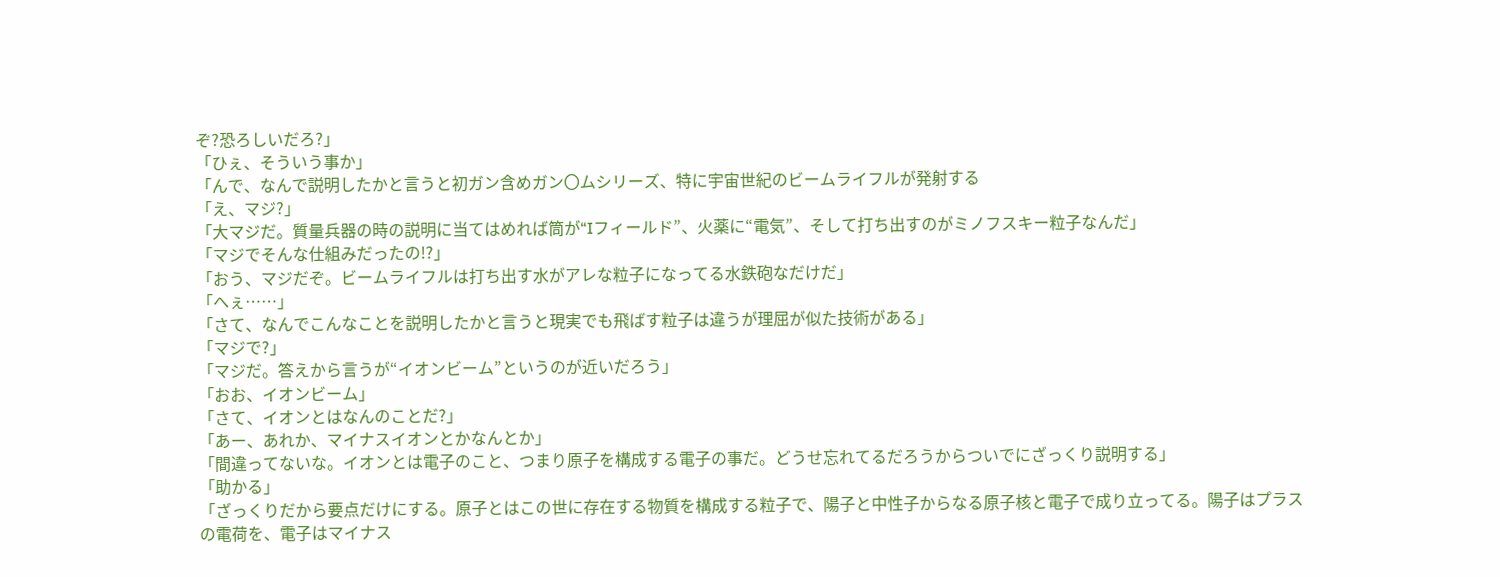ぞ?恐ろしいだろ?」
「ひぇ、そういう事か」
「んで、なんで説明したかと言うと初ガン含めガン〇ムシリーズ、特に宇宙世紀のビームライフルが発射する
「え、マジ?」
「大マジだ。質量兵器の時の説明に当てはめれば筒が“Iフィールド”、火薬に“電気”、そして打ち出すのがミノフスキー粒子なんだ」
「マジでそんな仕組みだったの!?」
「おう、マジだぞ。ビームライフルは打ち出す水がアレな粒子になってる水鉄砲なだけだ」
「へぇ……」
「さて、なんでこんなことを説明したかと言うと現実でも飛ばす粒子は違うが理屈が似た技術がある」
「マジで?」
「マジだ。答えから言うが“イオンビーム”というのが近いだろう」
「おお、イオンビーム」
「さて、イオンとはなんのことだ?」
「あー、あれか、マイナスイオンとかなんとか」
「間違ってないな。イオンとは電子のこと、つまり原子を構成する電子の事だ。どうせ忘れてるだろうからついでにざっくり説明する」
「助かる」
「ざっくりだから要点だけにする。原子とはこの世に存在する物質を構成する粒子で、陽子と中性子からなる原子核と電子で成り立ってる。陽子はプラスの電荷を、電子はマイナス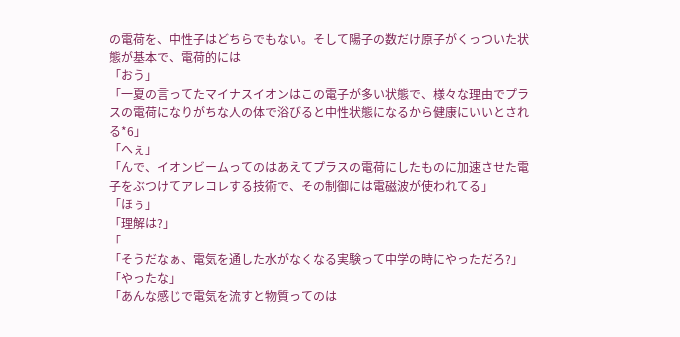の電荷を、中性子はどちらでもない。そして陽子の数だけ原子がくっついた状態が基本で、電荷的には
「おう」
「一夏の言ってたマイナスイオンはこの電子が多い状態で、様々な理由でプラスの電荷になりがちな人の体で浴びると中性状態になるから健康にいいとされる*6」
「へぇ」
「んで、イオンビームってのはあえてプラスの電荷にしたものに加速させた電子をぶつけてアレコレする技術で、その制御には電磁波が使われてる」
「ほぅ」
「理解は?」
「
「そうだなぁ、電気を通した水がなくなる実験って中学の時にやっただろ?」
「やったな」
「あんな感じで電気を流すと物質ってのは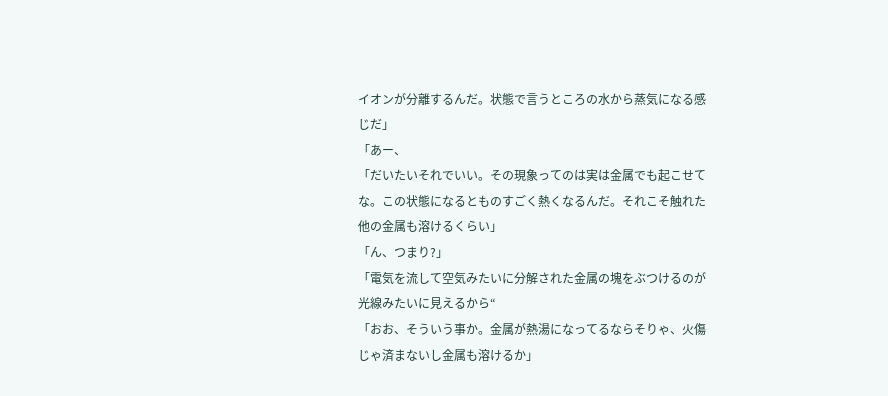イオンが分離するんだ。状態で言うところの水から蒸気になる感じだ」
「あー、
「だいたいそれでいい。その現象ってのは実は金属でも起こせてな。この状態になるとものすごく熱くなるんだ。それこそ触れた他の金属も溶けるくらい」
「ん、つまり?」
「電気を流して空気みたいに分解された金属の塊をぶつけるのが光線みたいに見えるから“
「おお、そういう事か。金属が熱湯になってるならそりゃ、火傷じゃ済まないし金属も溶けるか」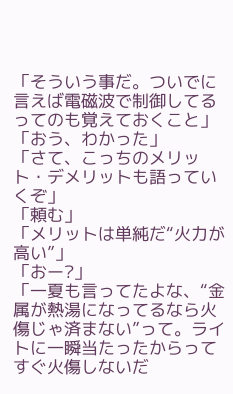「そういう事だ。ついでに言えば電磁波で制御してるってのも覚えておくこと」
「おう、わかった」
「さて、こっちのメリット・デメリットも語っていくぞ」
「頼む」
「メリットは単純だ“火力が高い”」
「おー?」
「一夏も言ってたよな、“金属が熱湯になってるなら火傷じゃ済まない”って。ライトに一瞬当たったからってすぐ火傷しないだ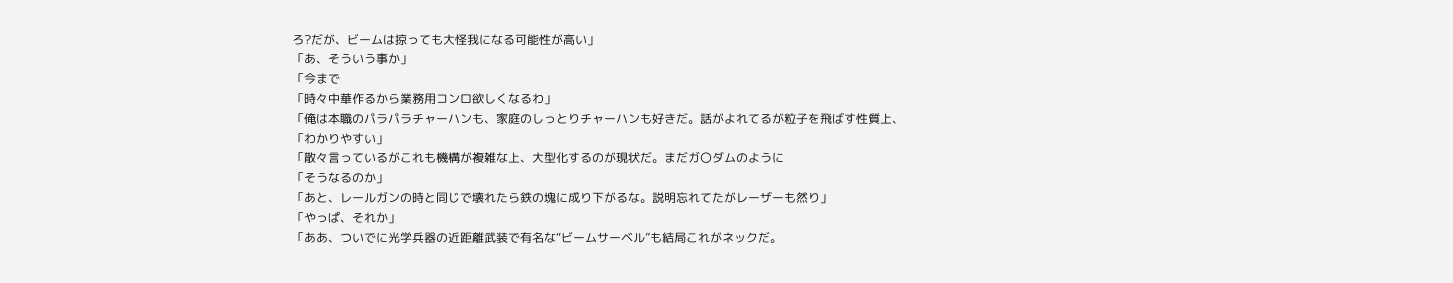ろ?だが、ビームは掠っても大怪我になる可能性が高い」
「あ、そういう事か」
「今まで
「時々中華作るから業務用コンロ欲しくなるわ」
「俺は本職のパラパラチャーハンも、家庭のしっとりチャーハンも好きだ。話がよれてるが粒子を飛ばす性質上、
「わかりやすい」
「散々言っているがこれも機構が複雑な上、大型化するのが現状だ。まだガ〇ダムのように
「そうなるのか」
「あと、レールガンの時と同じで壊れたら鉄の塊に成り下がるな。説明忘れてたがレーザーも然り」
「やっぱ、それか」
「ああ、ついでに光学兵器の近距離武装で有名な“ビームサーベル”も結局これがネックだ。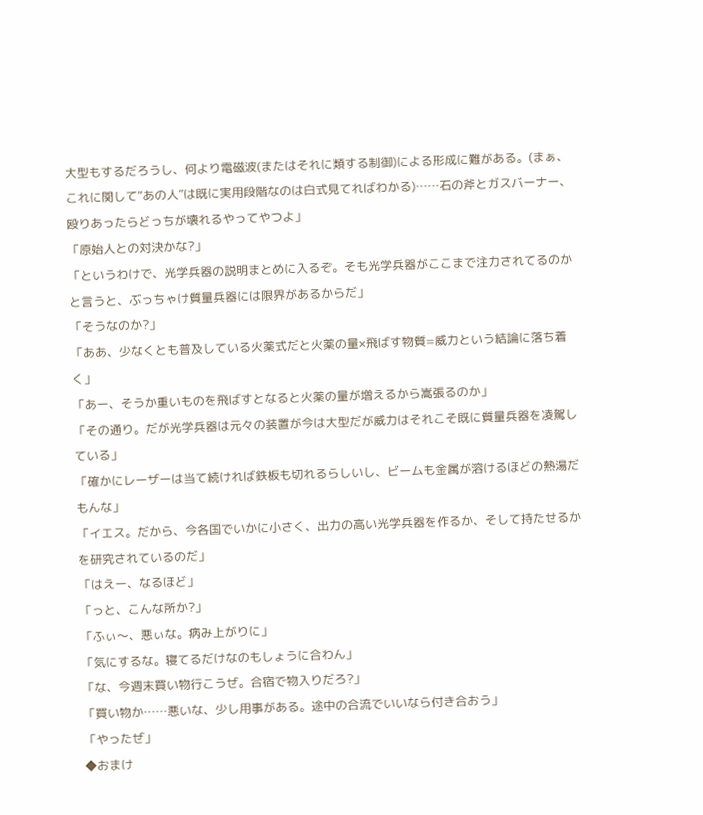大型もするだろうし、何より電磁波(またはそれに類する制御)による形成に難がある。(まぁ、これに関して“あの人”は既に実用段階なのは白式見てればわかる)……石の斧とガスバーナー、殴りあったらどっちが壊れるやってやつよ」
「原始人との対決かな?」
「というわけで、光学兵器の説明まとめに入るぞ。そも光学兵器がここまで注力されてるのかと言うと、ぶっちゃけ質量兵器には限界があるからだ」
「そうなのか?」
「ああ、少なくとも普及している火薬式だと火薬の量×飛ばす物質=威力という結論に落ち着く」
「あー、そうか重いものを飛ばすとなると火薬の量が増えるから嵩張るのか」
「その通り。だが光学兵器は元々の装置が今は大型だが威力はそれこそ既に質量兵器を凌駕している」
「確かにレーザーは当て続ければ鉄板も切れるらしいし、ビームも金属が溶けるほどの熱湯だもんな」
「イエス。だから、今各国でいかに小さく、出力の高い光学兵器を作るか、そして持たせるかを研究されているのだ」
「はえー、なるほど」
「っと、こんな所か?」
「ふぃ〜、悪ぃな。病み上がりに」
「気にするな。寝てるだけなのもしょうに合わん」
「な、今週末買い物行こうぜ。合宿で物入りだろ?」
「買い物か……悪いな、少し用事がある。途中の合流でいいなら付き合おう」
「やったぜ」
◆おまけ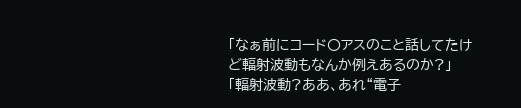「なぁ前にコード〇アスのこと話してたけど輻射波動もなんか例えあるのか?」
「輻射波動?ああ、あれ“電子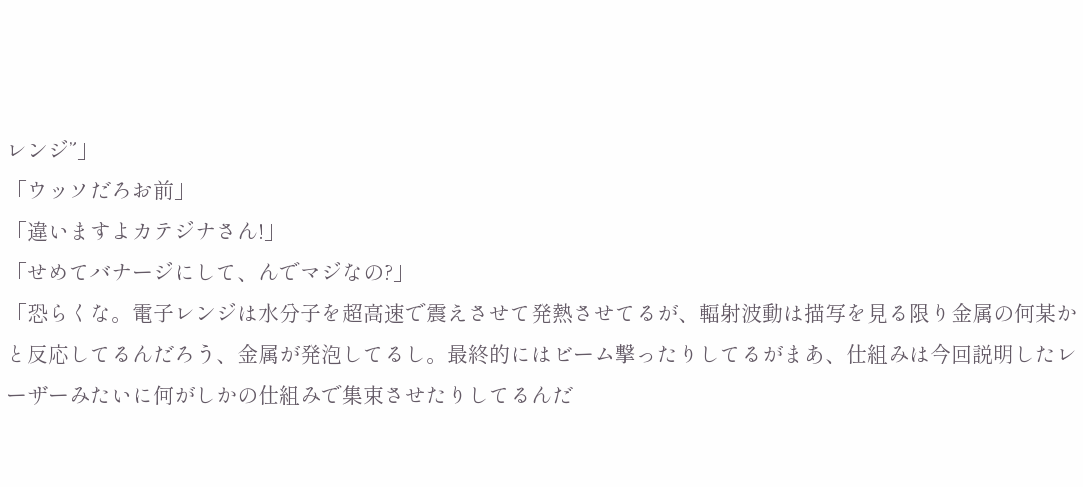レンジ”」
「ウッソだろお前」
「違いますよカテジナさん!」
「せめてバナージにして、んでマジなの?」
「恐らくな。電子レンジは水分子を超高速で震えさせて発熱させてるが、輻射波動は描写を見る限り金属の何某かと反応してるんだろう、金属が発泡してるし。最終的にはビーム撃ったりしてるがまあ、仕組みは今回説明したレーザーみたいに何がしかの仕組みで集束させたりしてるんだ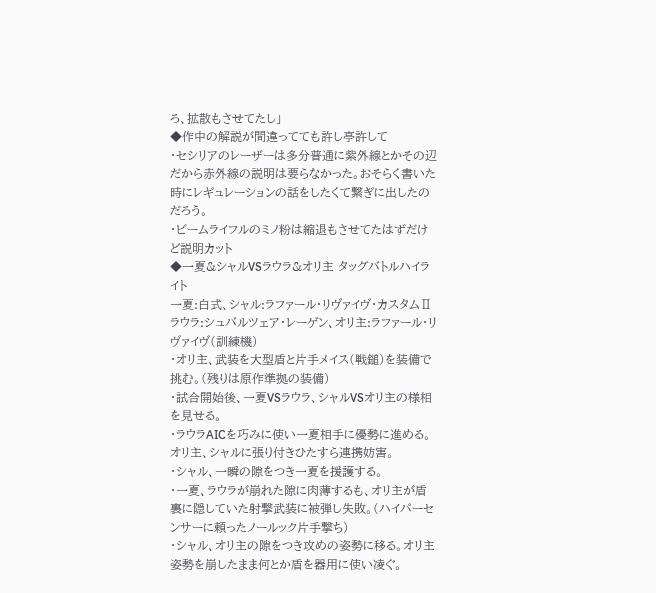ろ、拡散もさせてたし」
◆作中の解説が間違ってても許し亭許して
・セシリアのレーザーは多分普通に紫外線とかその辺だから赤外線の説明は要らなかった。おそらく書いた時にレギュレーションの話をしたくて繋ぎに出したのだろう。
・ビームライフルのミノ粉は縮退もさせてたはずだけど説明カット
◆一夏&シャルVSラウラ&オリ主 タッグバトルハイライト
一夏:白式、シャル:ラファール・リヴァイヴ・カスタムⅡ
ラウラ:シュバルツェア・レーゲン、オリ主:ラファール・リヴァイヴ(訓練機)
・オリ主、武装を大型盾と片手メイス(戦鎚)を装備で挑む。(残りは原作準拠の装備)
・試合開始後、一夏VSラウラ、シャルVSオリ主の様相を見せる。
・ラウラAICを巧みに使い一夏相手に優勢に進める。オリ主、シャルに張り付きひたすら連携妨害。
・シャル、一瞬の隙をつき一夏を援護する。
・一夏、ラウラが崩れた隙に肉薄するも、オリ主が盾裏に隠していた射撃武装に被弾し失敗。(ハイパーセンサーに頼ったノールック片手撃ち)
・シャル、オリ主の隙をつき攻めの姿勢に移る。オリ主姿勢を崩したまま何とか盾を器用に使い凌ぐ。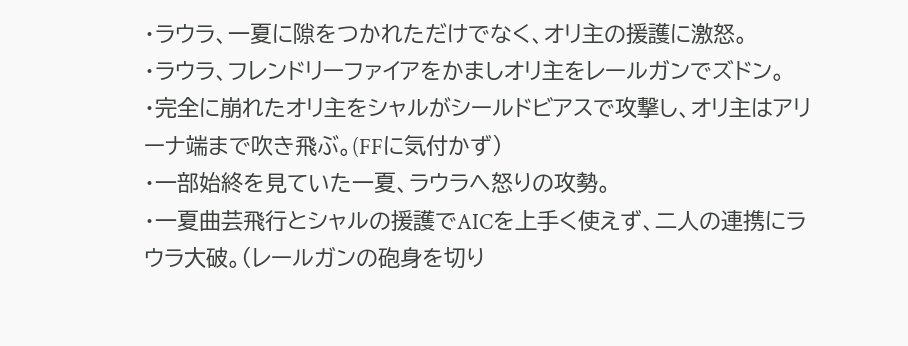・ラウラ、一夏に隙をつかれただけでなく、オリ主の援護に激怒。
・ラウラ、フレンドリーファイアをかましオリ主をレールガンでズドン。
・完全に崩れたオリ主をシャルがシールドビアスで攻撃し、オリ主はアリーナ端まで吹き飛ぶ。(FFに気付かず)
・一部始終を見ていた一夏、ラウラへ怒りの攻勢。
・一夏曲芸飛行とシャルの援護でAICを上手く使えず、二人の連携にラウラ大破。(レールガンの砲身を切り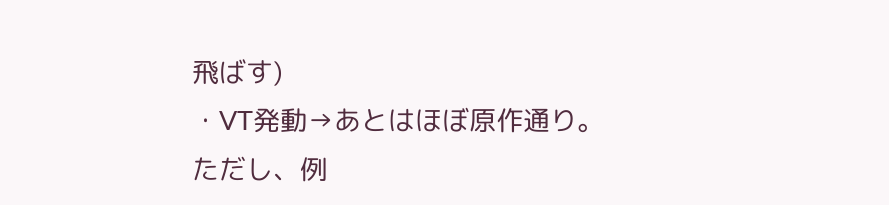飛ばす)
・VT発動→あとはほぼ原作通り。ただし、例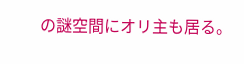の謎空間にオリ主も居る。